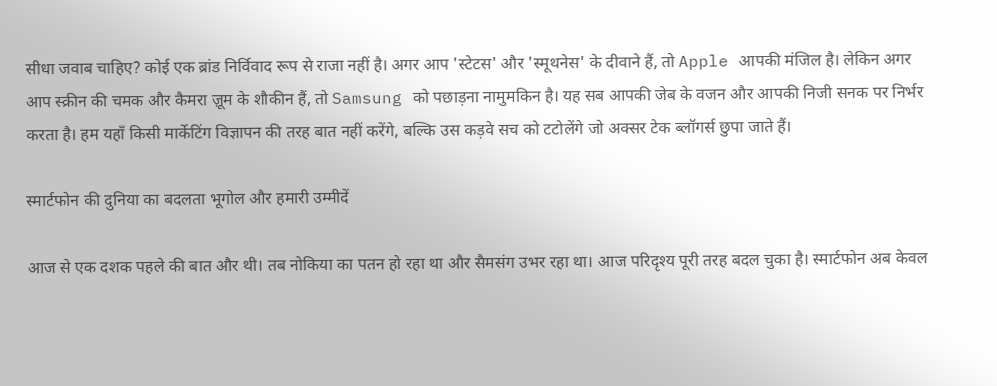सीधा जवाब चाहिए? कोई एक ब्रांड निर्विवाद रूप से राजा नहीं है। अगर आप 'स्टेटस' और 'स्मूथनेस' के दीवाने हैं, तो Apple आपकी मंजिल है। लेकिन अगर आप स्क्रीन की चमक और कैमरा ज़ूम के शौकीन हैं, तो Samsung को पछाड़ना नामुमकिन है। यह सब आपकी जेब के वजन और आपकी निजी सनक पर निर्भर करता है। हम यहाँ किसी मार्केटिंग विज्ञापन की तरह बात नहीं करेंगे, बल्कि उस कड़वे सच को टटोलेंगे जो अक्सर टेक ब्लॉगर्स छुपा जाते हैं।

स्मार्टफोन की दुनिया का बदलता भूगोल और हमारी उम्मीदें

आज से एक दशक पहले की बात और थी। तब नोकिया का पतन हो रहा था और सैमसंग उभर रहा था। आज परिदृश्य पूरी तरह बदल चुका है। स्मार्टफोन अब केवल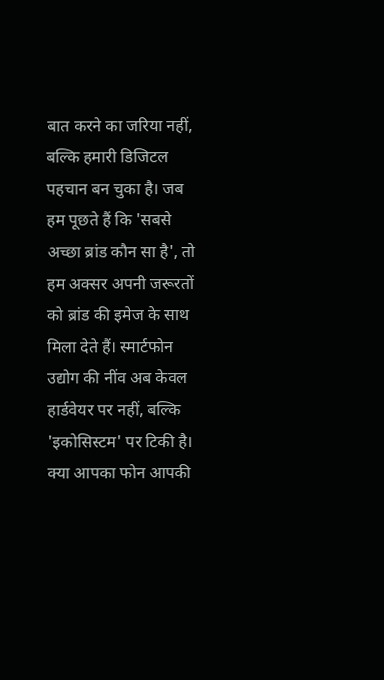बात करने का जरिया नहीं, बल्कि हमारी डिजिटल पहचान बन चुका है। जब हम पूछते हैं कि 'सबसे अच्छा ब्रांड कौन सा है', तो हम अक्सर अपनी जरूरतों को ब्रांड की इमेज के साथ मिला देते हैं। स्मार्टफोन उद्योग की नींव अब केवल हार्डवेयर पर नहीं, बल्कि 'इकोसिस्टम' पर टिकी है। क्या आपका फोन आपकी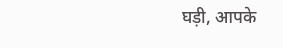घड़ी, आपके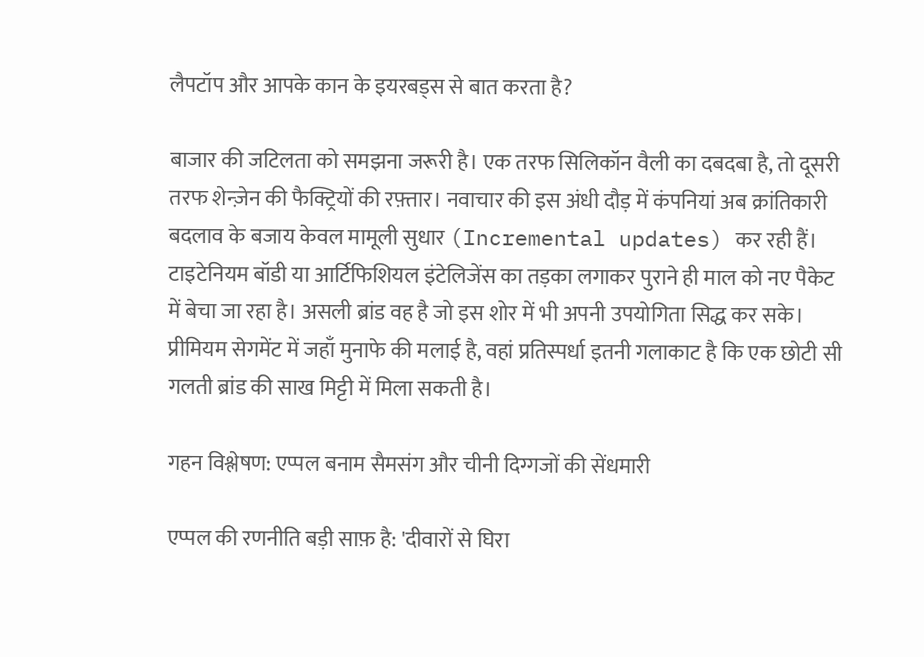लैपटॉप और आपके कान के इयरबड्स से बात करता है?

बाजार की जटिलता को समझना जरूरी है। एक तरफ सिलिकॉन वैली का दबदबा है, तो दूसरी तरफ शेन्ज़ेन की फैक्ट्रियों की रफ़्तार। नवाचार की इस अंधी दौड़ में कंपनियां अब क्रांतिकारी बदलाव के बजाय केवल मामूली सुधार (Incremental updates) कर रही हैं। टाइटेनियम बॉडी या आर्टिफिशियल इंटेलिजेंस का तड़का लगाकर पुराने ही माल को नए पैकेट में बेचा जा रहा है। असली ब्रांड वह है जो इस शोर में भी अपनी उपयोगिता सिद्ध कर सके। प्रीमियम सेगमेंट में जहाँ मुनाफे की मलाई है, वहां प्रतिस्पर्धा इतनी गलाकाट है कि एक छोटी सी गलती ब्रांड की साख मिट्टी में मिला सकती है।

गहन विश्लेषण: एप्पल बनाम सैमसंग और चीनी दिग्गजों की सेंधमारी

एप्पल की रणनीति बड़ी साफ़ है: 'दीवारों से घिरा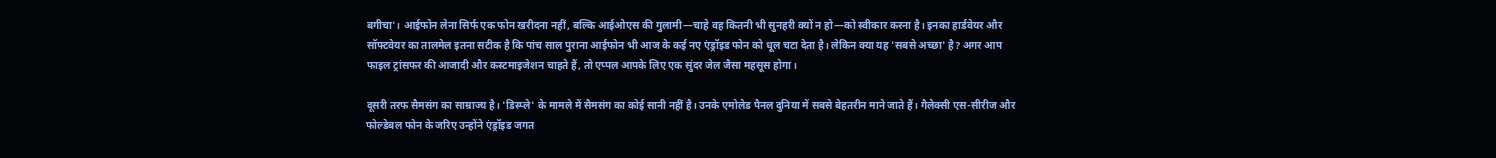बगीचा'। आईफोन लेना सिर्फ एक फोन खरीदना नहीं, बल्कि आईओएस की गुलामी—चाहे वह कितनी भी सुनहरी क्यों न हो—को स्वीकार करना है। इनका हार्डवेयर और सॉफ्टवेयर का तालमेल इतना सटीक है कि पांच साल पुराना आईफोन भी आज के कई नए एंड्रॉइड फोन को धूल चटा देता है। लेकिन क्या यह 'सबसे अच्छा' है? अगर आप फाइल ट्रांसफर की आजादी और कस्टमाइजेशन चाहते हैं, तो एप्पल आपके लिए एक सुंदर जेल जैसा महसूस होगा।

दूसरी तरफ सैमसंग का साम्राज्य है। 'डिस्प्ले' के मामले में सैमसंग का कोई सानी नहीं है। उनके एमोलेड पैनल दुनिया में सबसे बेहतरीन माने जाते हैं। गैलेक्सी एस-सीरीज और फोल्डेबल फोन के जरिए उन्होंने एंड्रॉइड जगत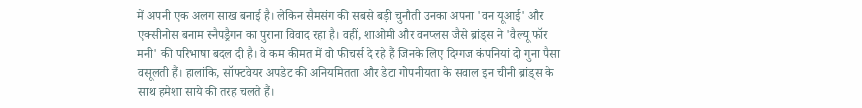में अपनी एक अलग साख बनाई है। लेकिन सैमसंग की सबसे बड़ी चुनौती उनका अपना 'वन यूआई' और एक्सीनोस बनाम स्नैपड्रैगन का पुराना विवाद रहा है। वहीं, शाओमी और वनप्लस जैसे ब्रांड्स ने 'वैल्यू फॉर मनी' की परिभाषा बदल दी है। वे कम कीमत में वो फीचर्स दे रहे हैं जिनके लिए दिग्गज कंपनियां दो गुना पैसा वसूलती हैं। हालांकि, सॉफ्टवेयर अपडेट की अनियमितता और डेटा गोपनीयता के सवाल इन चीनी ब्रांड्स के साथ हमेशा साये की तरह चलते हैं।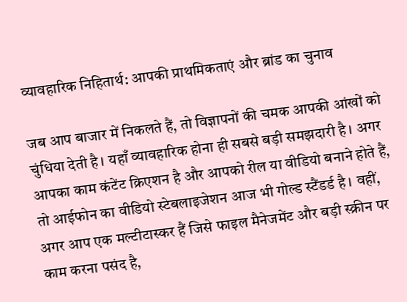व्यावहारिक निहितार्थ: आपकी प्राथमिकताएं और ब्रांड का चुनाव

जब आप बाजार में निकलते हैं, तो विज्ञापनों की चमक आपकी आंखों को चुंधिया देती है। यहाँ व्यावहारिक होना ही सबसे बड़ी समझदारी है। अगर आपका काम कंटेंट क्रिएशन है और आपको रील या वीडियो बनाने होते हैं, तो आईफोन का वीडियो स्टेबलाइजेशन आज भी गोल्ड स्टैंडर्ड है। वहीं, अगर आप एक मल्टीटास्कर हैं जिसे फाइल मैनेजमेंट और बड़ी स्क्रीन पर काम करना पसंद है,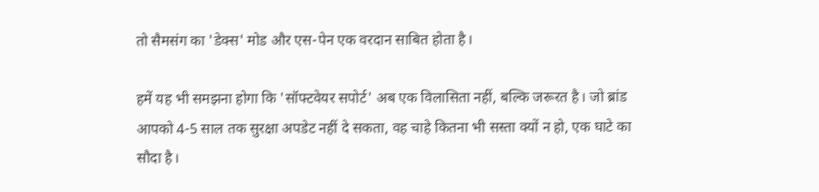तो सैमसंग का 'डेक्स' मोड और एस-पेन एक वरदान साबित होता है।

हमें यह भी समझना होगा कि 'सॉफ्टवेयर सपोर्ट' अब एक विलासिता नहीं, बल्कि जरूरत है। जो ब्रांड आपको 4-5 साल तक सुरक्षा अपडेट नहीं दे सकता, वह चाहे कितना भी सस्ता क्यों न हो, एक घाटे का सौदा है।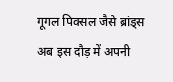गूगल पिक्सल जैसे ब्रांड्स अब इस दौड़ में अपनी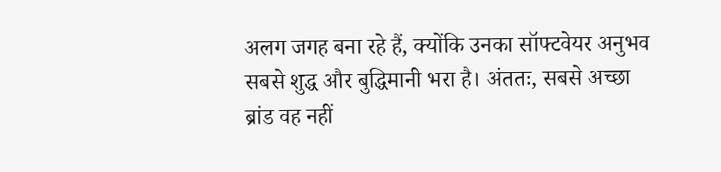अलग जगह बना रहे हैं, क्योंकि उनका सॉफ्टवेयर अनुभव सबसे शुद्ध और बुद्धिमानी भरा है। अंततः, सबसे अच्छा ब्रांड वह नहीं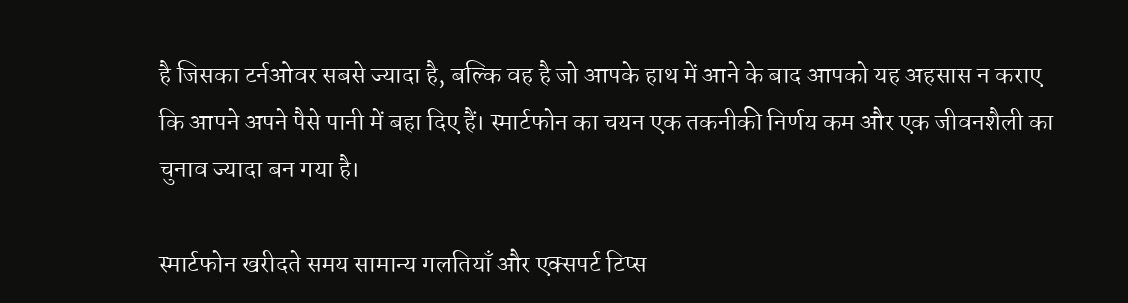है जिसका टर्नओवर सबसे ज्यादा है, बल्कि वह है जो आपके हाथ में आने के बाद आपको यह अहसास न कराए कि आपने अपने पैसे पानी में बहा दिए हैं। स्मार्टफोन का चयन एक तकनीकी निर्णय कम और एक जीवनशैली का चुनाव ज्यादा बन गया है।

स्मार्टफोन खरीदते समय सामान्य गलतियाँ और एक्सपर्ट टिप्स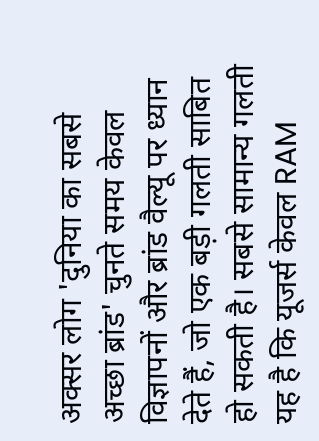अक्सर लोग 'दुनिया का सबसे अच्छा ब्रांड' चुनते समय केवल विज्ञापनों और ब्रांड वैल्यू पर ध्यान देते हैं, जो एक बड़ी गलती साबित हो सकती है। सबसे सामान्य गलती यह है कि यूजर्स केवल RAM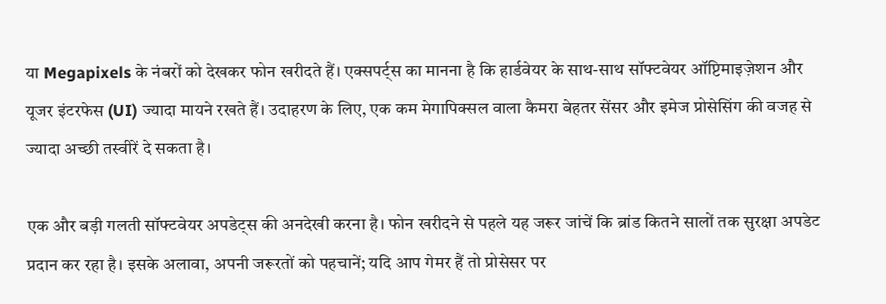या Megapixels के नंबरों को देखकर फोन खरीदते हैं। एक्सपर्ट्स का मानना है कि हार्डवेयर के साथ-साथ सॉफ्टवेयर ऑप्टिमाइज़ेशन और यूजर इंटरफेस (UI) ज्यादा मायने रखते हैं। उदाहरण के लिए, एक कम मेगापिक्सल वाला कैमरा बेहतर सेंसर और इमेज प्रोसेसिंग की वजह से ज्यादा अच्छी तस्वीरें दे सकता है।

एक और बड़ी गलती सॉफ्टवेयर अपडेट्स की अनदेखी करना है। फोन खरीदने से पहले यह जरूर जांचें कि ब्रांड कितने सालों तक सुरक्षा अपडेट प्रदान कर रहा है। इसके अलावा, अपनी जरूरतों को पहचानें; यदि आप गेमर हैं तो प्रोसेसर पर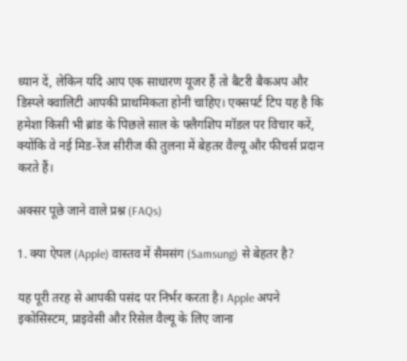ध्यान दें, लेकिन यदि आप एक साधारण यूजर हैं तो बैटरी बैकअप और डिस्प्ले क्वालिटी आपकी प्राथमिकता होनी चाहिए। एक्सपर्ट टिप यह है कि हमेशा किसी भी ब्रांड के पिछले साल के फ्लैगशिप मॉडल पर विचार करें, क्योंकि वे नई मिड-रेंज सीरीज की तुलना में बेहतर वैल्यू और फीचर्स प्रदान करते हैं।

अक्सर पूछे जाने वाले प्रश्न (FAQs)

1. क्या ऐपल (Apple) वास्तव में सैमसंग (Samsung) से बेहतर है?

यह पूरी तरह से आपकी पसंद पर निर्भर करता है। Apple अपने इकोसिस्टम, प्राइवेसी और रिसेल वैल्यू के लिए जाना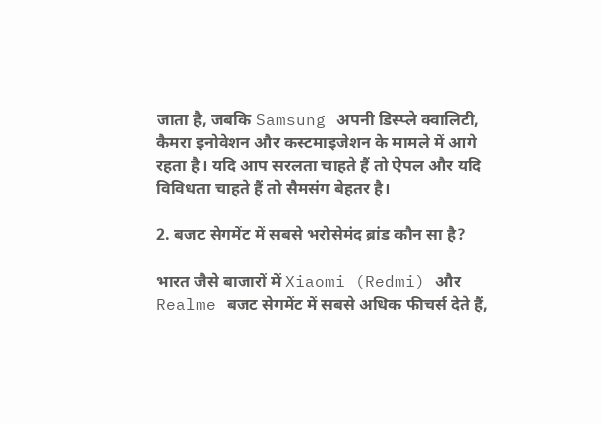जाता है, जबकि Samsung अपनी डिस्प्ले क्वालिटी, कैमरा इनोवेशन और कस्टमाइजेशन के मामले में आगे रहता है। यदि आप सरलता चाहते हैं तो ऐपल और यदि विविधता चाहते हैं तो सैमसंग बेहतर है।

2. बजट सेगमेंट में सबसे भरोसेमंद ब्रांड कौन सा है?

भारत जैसे बाजारों में Xiaomi (Redmi) और Realme बजट सेगमेंट में सबसे अधिक फीचर्स देते हैं,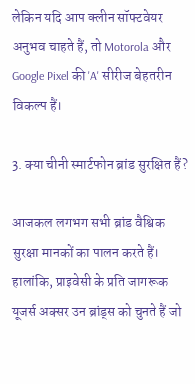लेकिन यदि आप क्लीन सॉफ्टवेयर अनुभव चाहते हैं, तो Motorola और Google Pixel की 'A' सीरीज बेहतरीन विकल्प हैं।

3. क्या चीनी स्मार्टफोन ब्रांड सुरक्षित हैं?

आजकल लगभग सभी ब्रांड वैश्विक सुरक्षा मानकों का पालन करते हैं। हालांकि, प्राइवेसी के प्रति जागरूक यूजर्स अक्सर उन ब्रांड्स को चुनते हैं जो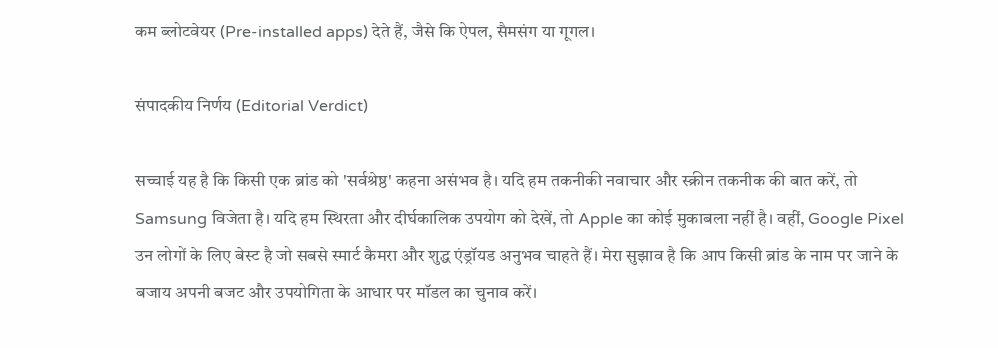कम ब्लोटवेयर (Pre-installed apps) देते हैं, जैसे कि ऐपल, सैमसंग या गूगल।

संपादकीय निर्णय (Editorial Verdict)

सच्चाई यह है कि किसी एक ब्रांड को 'सर्वश्रेष्ठ' कहना असंभव है। यदि हम तकनीकी नवाचार और स्क्रीन तकनीक की बात करें, तो Samsung विजेता है। यदि हम स्थिरता और दीर्घकालिक उपयोग को देखें, तो Apple का कोई मुकाबला नहीं है। वहीं, Google Pixel उन लोगों के लिए बेस्ट है जो सबसे स्मार्ट कैमरा और शुद्ध एंड्रॉयड अनुभव चाहते हैं। मेरा सुझाव है कि आप किसी ब्रांड के नाम पर जाने के बजाय अपनी बजट और उपयोगिता के आधार पर मॉडल का चुनाव करें।